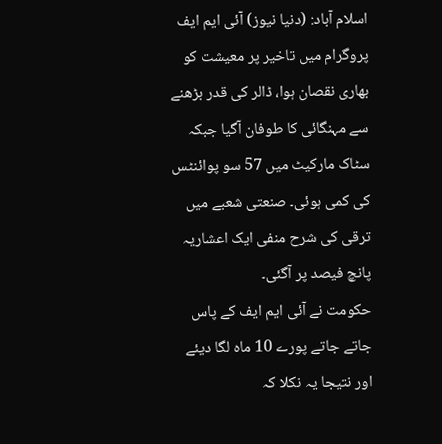اسلام آباد: (دنیا نیوز) آئی ایم ایف پروگرام میں تاخیر پر معیشت کو بھاری نقصان ہوا، ڈالر کی قدر بڑھنے سے مہنگائی کا طوفان آگیا جبکہ سٹاک مارکیٹ میں 57 سو پوائنٹس کی کمی ہوئی۔ صنعتی شعبے میں ترقی کی شرح منفی ایک اعشاریہ پانچ فیصد پر آگئی۔
حکومت نے آئی ایم ایف کے پاس جاتے جاتے پورے 10 ماہ لگا دیئے اور نتیجا یہ نکلا کہ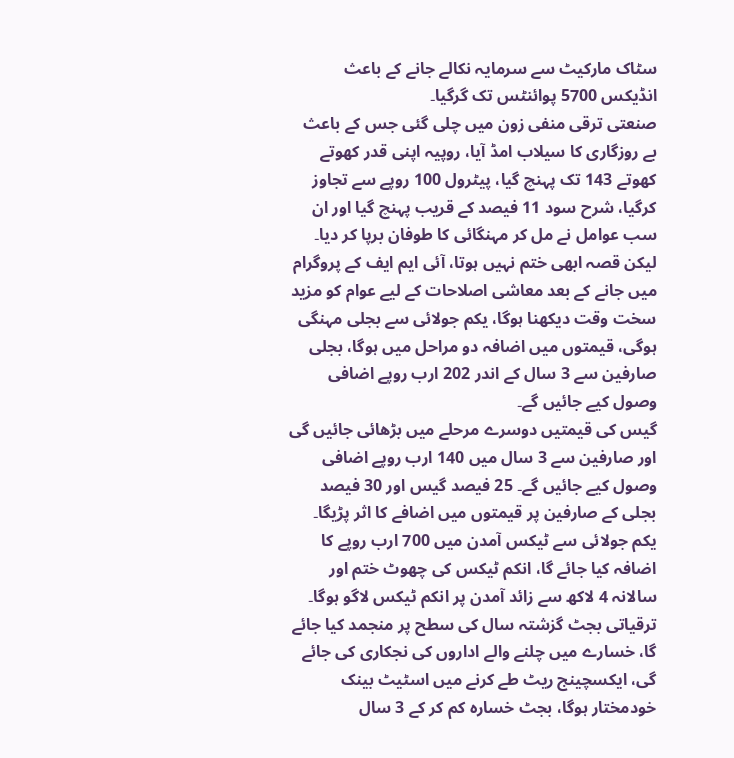سٹاک مارکیٹ سے سرمایہ نکالے جانے کے باعث انڈیکس 5700 پوائنٹس تک گرگیا۔
صنعتی ترقی منفی زون میں چلی گئی جس کے باعث بے روزگاری کا سیلاب امڈ آیا، روپیہ اپنی قدر کھوتے کھوتے 143 تک پہنچ گیا، پیٹرول 100 روپے سے تجاوز کرگیا، شرح سود 11 فیصد کے قریب پہنچ گیا اور ان سب عوامل نے مل کر مہنگائی کا طوفان برپا کر دیا۔
لیکن قصہ ابھی ختم نہیں ہوتا، آئی ایم ایف کے پروگرام میں جانے کے بعد معاشی اصلاحات کے لیے عوام کو مزید سخت وقت دیکھنا ہوگا، یکم جولائی سے بجلی مہنگی ہوگی، قیمتوں میں اضافہ دو مراحل میں ہوگا، بجلی صارفین سے 3 سال کے اندر 202 ارب روپے اضافی وصول کیے جائیں گے۔
گیس کی قیمتیں دوسرے مرحلے میں بڑھائی جائیں گی اور صارفین سے 3 سال میں 140 ارب روپے اضافی وصول کیے جائیں گے۔ 25 فیصد گیس اور 30 فیصد بجلی کے صارفین پر قیمتوں میں اضافے کا اثر پڑیگا۔ یکم جولائی سے ٹیکس آمدن میں 700 ارب روپے کا اضافہ کیا جائے گا، انکم ٹیکس کی چھوٹ ختم اور سالانہ 4 لاکھ سے زائد آمدن پر انکم ٹیکس لاگو ہوگا۔
ترقیاتی بجٹ گزشتہ سال کی سطح پر منجمد کیا جائے گا، خسارے میں چلنے والے اداروں کی نجکاری کی جائے گی، ایکسچینج ریٹ طے کرنے میں اسٹیٹ بینک خودمختار ہوگا، بجٹ خسارہ کم کر کے 3 سال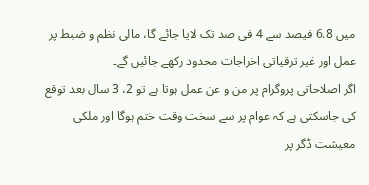میں 6.8 فیصد سے 4 فی صد تک لایا جائے گا، مالی نظم و ضبط پر عمل اور غیر ترقیاتی اخراجات محدود رکھے جائیں گے۔
اگر اصلاحاتی پروگرام پر من و عن عمل ہوتا ہے تو 2، 3 سال بعد توقع کی جاسکتی ہے کہ عوام پر سے سخت وقت ختم ہوگا اور ملکی معیشت ڈگر پر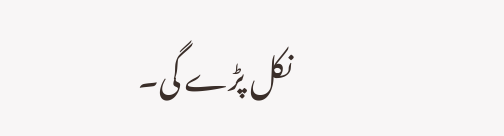نکل پڑے گی۔